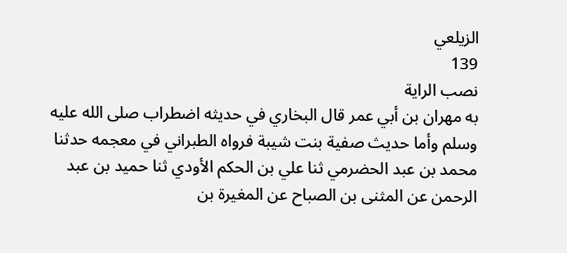الزيلعي
139
نصب الراية
به مهران بن أبي عمر قال البخاري في حديثه اضطراب صلى الله عليه وسلم وأما حديث صفية بنت شيبة فرواه الطبراني في معجمه حدثنا محمد بن عبد الحضرمي ثنا علي بن الحكم الأودي ثنا حميد بن عبد الرحمن عن المثنى بن الصباح عن المغيرة بن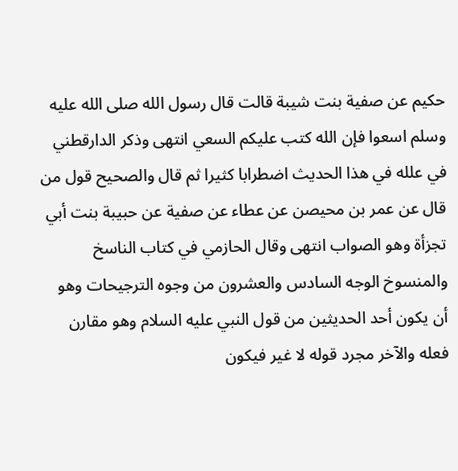حكيم عن صفية بنت شيبة قالت قال رسول الله صلى الله عليه وسلم اسعوا فإن الله كتب عليكم السعي انتهى وذكر الدارقطني في علله في هذا الحديث اضطرابا كثيرا ثم قال والصحيح قول من قال عن عمر بن محيصن عن عطاء عن صفية عن حبيبة بنت أبي تجزأة وهو الصواب انتهى وقال الحازمي في كتاب الناسخ والمنسوخ الوجه السادس والعشرون من وجوه الترجيحات وهو أن يكون أحد الحديثين من قول النبي عليه السلام وهو مقارن فعله والآخر مجرد قوله لا غير فيكون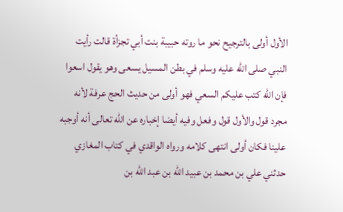الأول أولى بالترجيح نحو ما روته حبيبة بنت أبي تجزأة قالت رأيت النبي صلى الله عليه وسلم في بطن المسيل يسعى وهو يقول اسعوا فإن الله كتب عليكم السعي فهو أولى من حديث الحج عرفة لأنه مجرد قول والأول قول وفعل وفيه أيضا إخباره عن الله تعالى أنه أوجبه علينا فكان أولى انتهى كلامه ورواه الواقدي في كتاب المغازي حدثني علي بن محمد بن عبيد الله بن عبد الله بن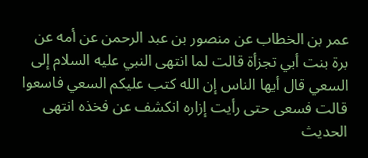عمر بن الخطاب عن منصور بن عبد الرحمن عن أمه عن برة بنت أبي تجزأة قالت لما انتهى النبي عليه السلام إلى السعي قال أيها الناس إن الله كتب عليكم السعي فاسعوا قالت فسعى حتى رأيت إزاره انكشف عن فخذه انتهى الحديث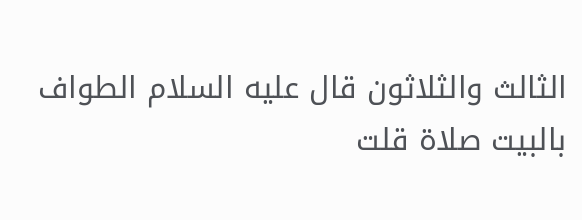الثالث والثلاثون قال عليه السلام الطواف بالبيت صلاة قلت